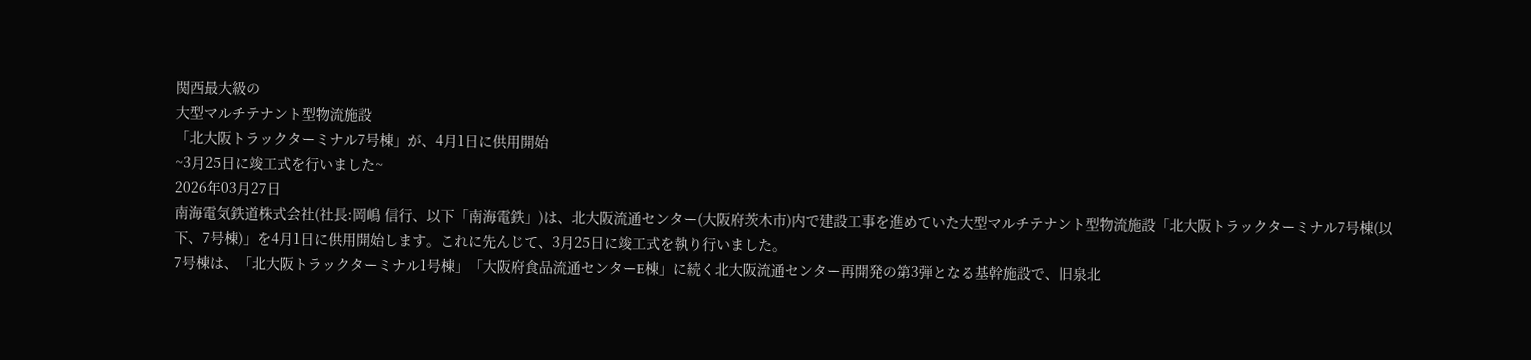関西最大級の
大型マルチテナント型物流施設
「北大阪トラックターミナル7号棟」が、4月1日に供用開始
~3月25日に竣工式を行いました~
2026年03月27日
南海電気鉄道株式会社(社長:岡嶋 信行、以下「南海電鉄」)は、北大阪流通センター(大阪府茨木市)内で建設工事を進めていた大型マルチテナント型物流施設「北大阪トラックターミナル7号棟(以下、7号棟)」を4月1日に供用開始します。これに先んじて、3月25日に竣工式を執り行いました。
7号棟は、「北大阪トラックターミナル1号棟」「大阪府食品流通センターE棟」に続く北大阪流通センター再開発の第3弾となる基幹施設で、旧泉北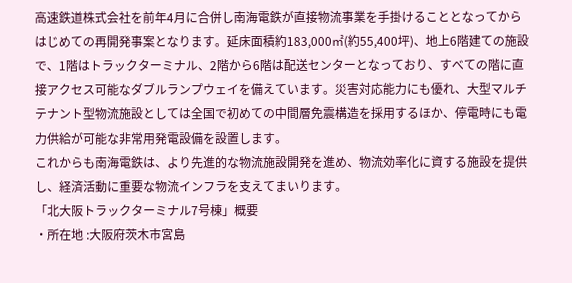高速鉄道株式会社を前年4月に合併し南海電鉄が直接物流事業を手掛けることとなってからはじめての再開発事案となります。延床面積約183,000㎡(約55,400坪)、地上6階建ての施設で、1階はトラックターミナル、2階から6階は配送センターとなっており、すべての階に直接アクセス可能なダブルランプウェイを備えています。災害対応能力にも優れ、大型マルチテナント型物流施設としては全国で初めての中間層免震構造を採用するほか、停電時にも電力供給が可能な非常用発電設備を設置します。
これからも南海電鉄は、より先進的な物流施設開発を進め、物流効率化に資する施設を提供し、経済活動に重要な物流インフラを支えてまいります。
「北大阪トラックターミナル7号棟」概要
・所在地 :大阪府茨木市宮島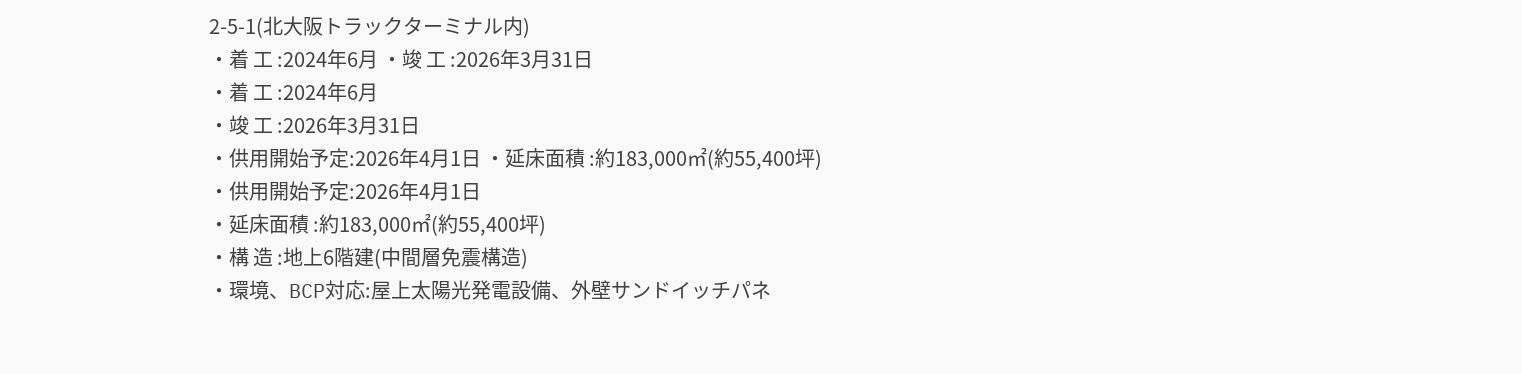2-5-1(北大阪トラックターミナル内)
・着 工 :2024年6月 ・竣 工 :2026年3月31日
・着 工 :2024年6月
・竣 工 :2026年3月31日
・供用開始予定:2026年4月1日 ・延床面積 :約183,000㎡(約55,400坪)
・供用開始予定:2026年4月1日
・延床面積 :約183,000㎡(約55,400坪)
・構 造 :地上6階建(中間層免震構造)
・環境、BCP対応:屋上太陽光発電設備、外壁サンドイッチパネ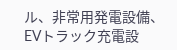ル、非常用発電設備、EVトラック充電設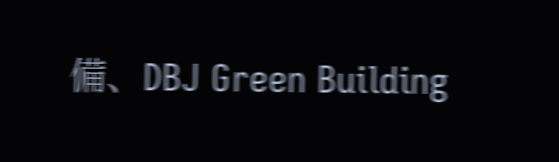備、DBJ Green Building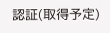認証(取得予定)